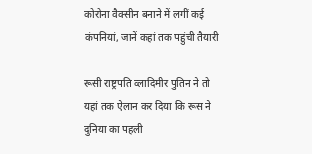कोरोना वैक्सीन बनाने में लगीं कई कंपनियां, जानें कहां तक पहुंची तैयारी

रूसी राष्ट्रपति व्लादिमीर पुतिन ने तो यहां तक ऐलान कर दिया कि रूस ने दुनिया का पहली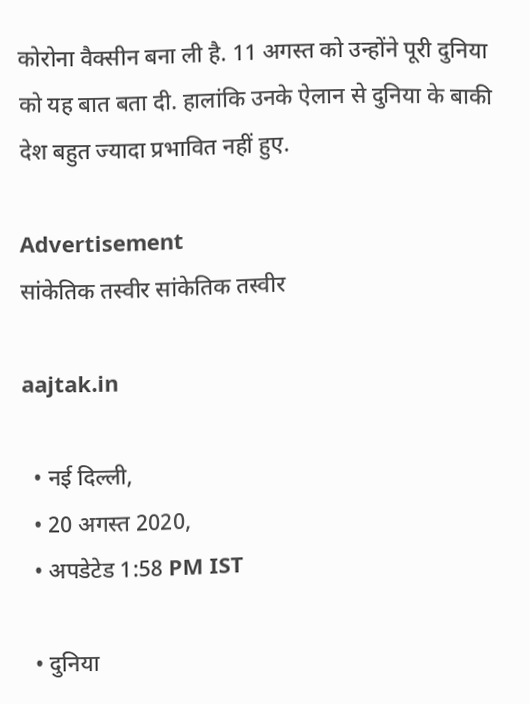कोरोना वैक्सीन बना ली है. 11 अगस्त को उन्होंने पूरी दुनिया को यह बात बता दी. हालांकि उनके ऐलान से दुनिया के बाकी देश बहुत ज्यादा प्रभावित नहीं हुए.

Advertisement
सांकेतिक तस्वीर सांकेतिक तस्वीर

aajtak.in

  • नई दिल्ली,
  • 20 अगस्त 2020,
  • अपडेटेड 1:58 PM IST

  • दुनिया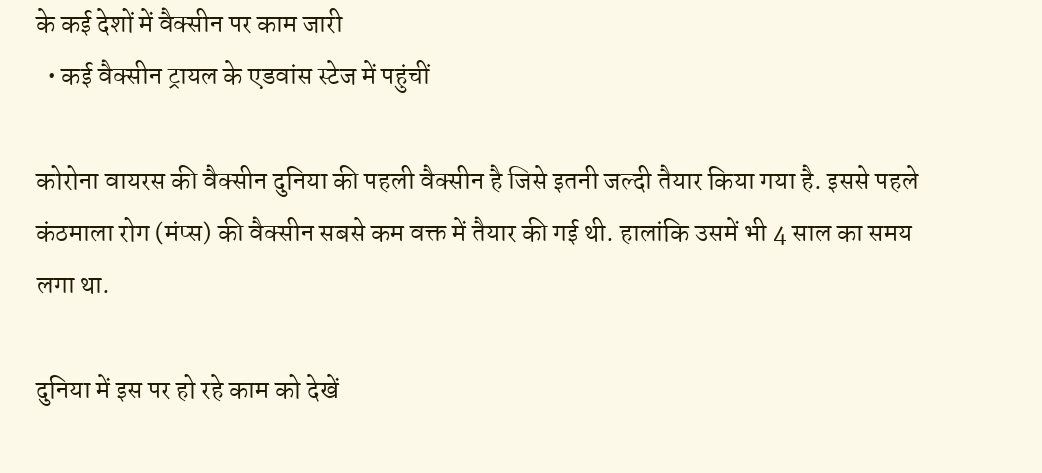के कई देशों में वैक्सीन पर काम जारी
  • कई वैक्सीन ट्रायल के एडवांस स्टेज में पहुंचीं

कोरोना वायरस की वैक्सीन दुनिया की पहली वैक्सीन है जिसे इतनी जल्दी तैयार किया गया है. इससे पहले कंठमाला रोग (मंप्स) की वैक्सीन सबसे कम वक्त में तैयार की गई थी. हालांकि उसमें भी 4 साल का समय लगा था.

दुनिया में इस पर हो रहे काम को देखें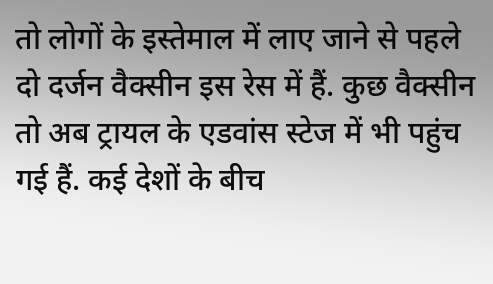तो लोगों के इस्तेमाल में लाए जाने से पहले दो दर्जन वैक्सीन इस रेस में हैं. कुछ वैक्सीन तो अब ट्रायल के एडवांस स्टेज में भी पहुंच गई हैं. कई देशों के बीच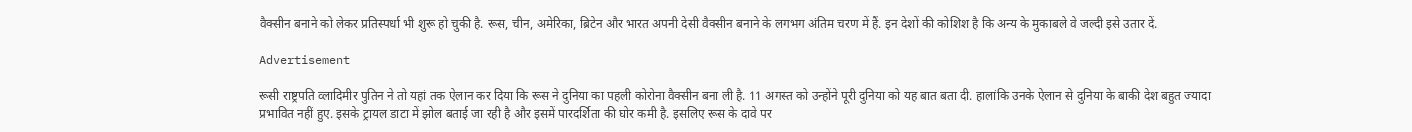वैक्सीन बनाने को लेकर प्रतिस्पर्धा भी शुरू हो चुकी है. रूस, चीन, अमेरिका, ब्रिटेन और भारत अपनी देसी वैक्सीन बनाने के लगभग अंतिम चरण में हैं. इन देशों की कोशिश है कि अन्य के मुकाबले वे जल्दी इसे उतार दें.

Advertisement

रूसी राष्ट्रपति व्लादिमीर पुतिन ने तो यहां तक ऐलान कर दिया कि रूस ने दुनिया का पहली कोरोना वैक्सीन बना ली है. 11 अगस्त को उन्होंने पूरी दुनिया को यह बात बता दी. हालांकि उनके ऐलान से दुनिया के बाकी देश बहुत ज्यादा प्रभावित नहीं हुए. इसके ट्रायल डाटा में झोल बताई जा रही है और इसमें पारदर्शिता की घोर कमी है. इसलिए रूस के दावे पर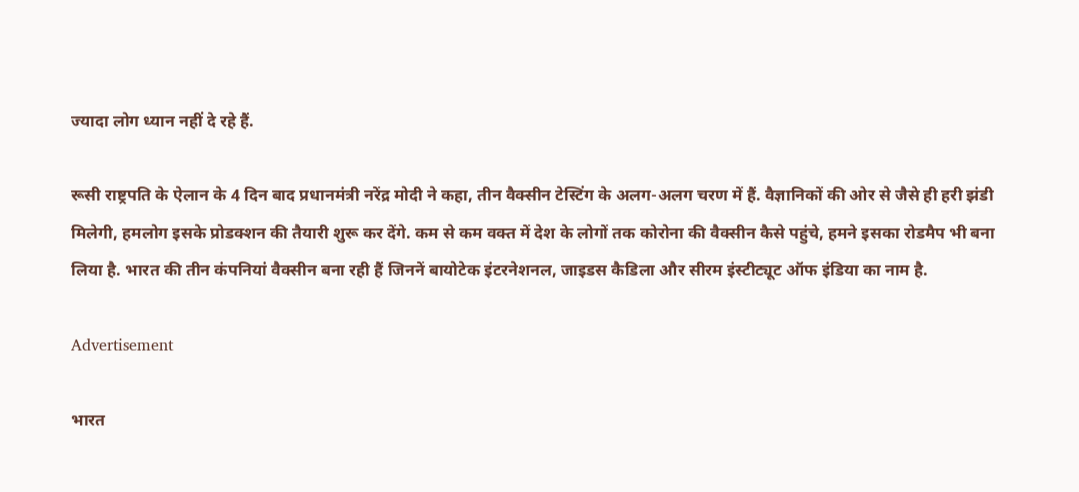ज्यादा लोग ध्यान नहीं दे रहे हैं.

रूसी राष्ट्रपति के ऐलान के 4 दिन बाद प्रधानमंत्री नरेंद्र मोदी ने कहा, तीन वैक्सीन टेस्टिंग के अलग-अलग चरण में हैं. वैज्ञानिकों की ओर से जैसे ही हरी झंडी मिलेगी, हमलोग इसके प्रोडक्शन की तैयारी शुरू कर देंगे. कम से कम वक्त में देश के लोगों तक कोरोना की वैक्सीन कैसे पहुंचे, हमने इसका रोडमैप भी बना लिया है. भारत की तीन कंपनियां वैक्सीन बना रही हैं जिननें बायोटेक इंटरनेशनल, जाइडस कैडिला और सीरम इंस्टीट्यूट ऑफ इंडिया का नाम है.

Advertisement

भारत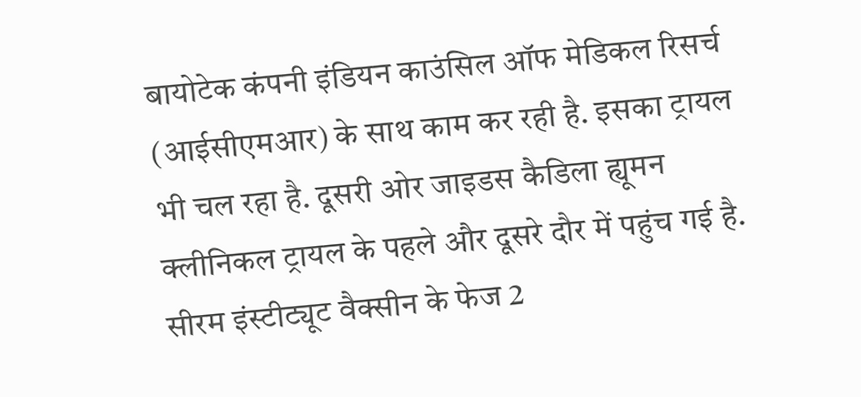बायोटेक कंपनी इंडियन काउंसिल ऑफ मेडिकल रिसर्च (आईसीएमआर) के साथ काम कर रही है. इसका ट्रायल भी चल रहा है. दूसरी ओर जाइडस कैडिला ह्यूमन क्लीनिकल ट्रायल के पहले और दूसरे दौर में पहुंच गई है. सीरम इंस्टीट्यूट वैक्सीन के फेज 2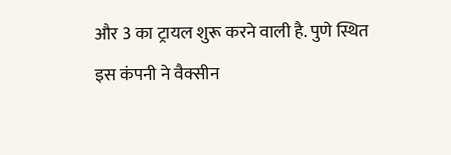और 3 का ट्रायल शुरू करने वाली है. पुणे स्थित इस कंपनी ने वैक्सीन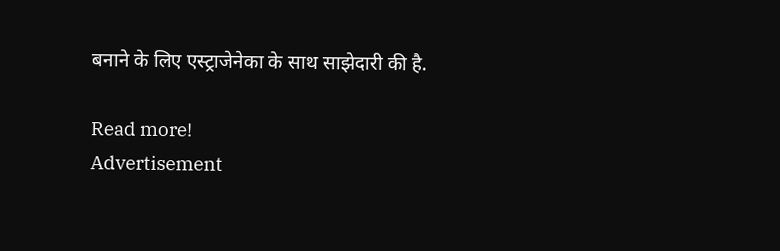बनाने के लिए एस्ट्राजेनेका के साथ साझेदारी की है.

Read more!
Advertisement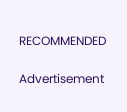RECOMMENDED

Advertisement